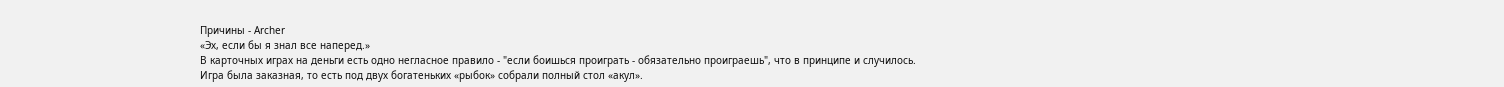Причины - Archer
«Эх, если бы я знал все наперед.»
В карточных играх на деньги есть одно негласное правило - "если боишься проиграть - обязательно проиграешь", что в принципе и случилось.
Игра была заказная, то есть под двух богатеньких «рыбок» собрали полный стол «акул».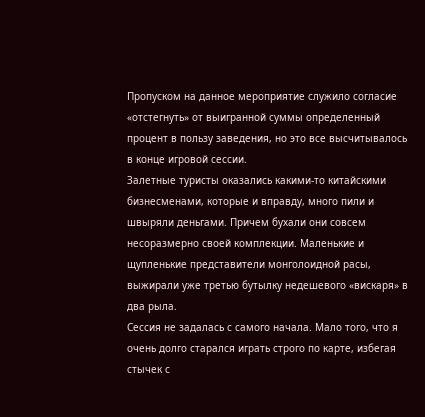Пропуском на данное мероприятие служило согласие «отстегнуть» от выигранной суммы определенный процент в пользу заведения, но это все высчитывалось в конце игровой сессии.
Залетные туристы оказались какими-то китайскими бизнесменами, которые и вправду, много пили и швыряли деньгами. Причем бухали они совсем несоразмерно своей комплекции. Маленькие и щупленькие представители монголоидной расы, выжирали уже третью бутылку недешевого «вискаря» в два рыла.
Сессия не задалась с самого начала. Мало того, что я очень долго старался играть строго по карте, избегая стычек с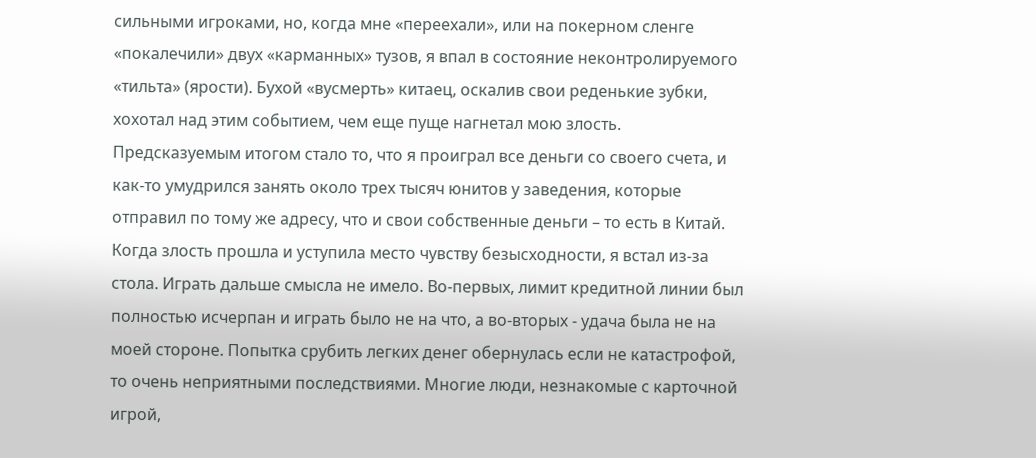сильными игроками, но, когда мне «переехали», или на покерном сленге «покалечили» двух «карманных» тузов, я впал в состояние неконтролируемого «тильта» (ярости). Бухой «вусмерть» китаец, оскалив свои реденькие зубки, хохотал над этим событием, чем еще пуще нагнетал мою злость.
Предсказуемым итогом стало то, что я проиграл все деньги со своего счета, и как-то умудрился занять около трех тысяч юнитов у заведения, которые отправил по тому же адресу, что и свои собственные деньги – то есть в Китай.
Когда злость прошла и уступила место чувству безысходности, я встал из-за стола. Играть дальше смысла не имело. Во-первых, лимит кредитной линии был полностью исчерпан и играть было не на что, а во-вторых - удача была не на моей стороне. Попытка срубить легких денег обернулась если не катастрофой, то очень неприятными последствиями. Многие люди, незнакомые с карточной игрой,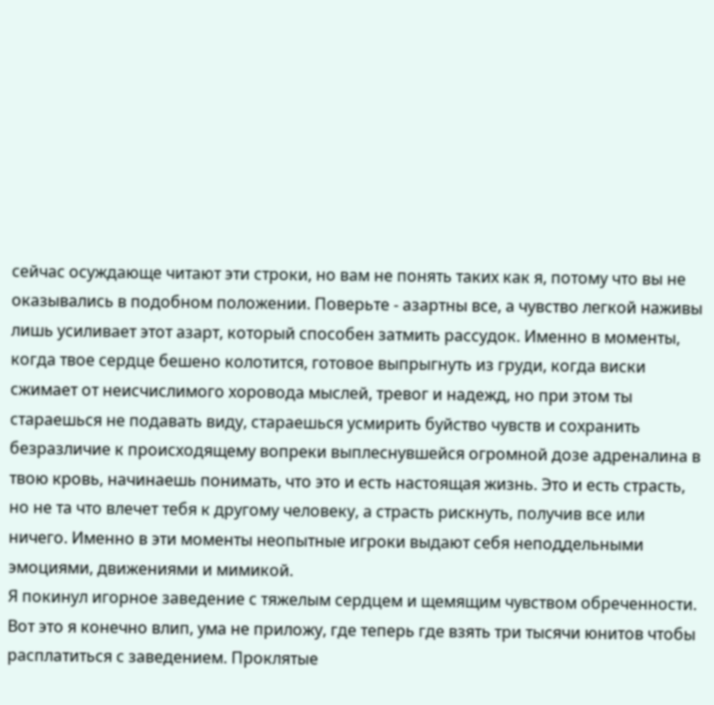сейчас осуждающе читают эти строки, но вам не понять таких как я, потому что вы не оказывались в подобном положении. Поверьте - азартны все, а чувство легкой наживы лишь усиливает этот азарт, который способен затмить рассудок. Именно в моменты, когда твое сердце бешено колотится, готовое выпрыгнуть из груди, когда виски сжимает от неисчислимого хоровода мыслей, тревог и надежд, но при этом ты стараешься не подавать виду, стараешься усмирить буйство чувств и сохранить безразличие к происходящему вопреки выплеснувшейся огромной дозе адреналина в твою кровь, начинаешь понимать, что это и есть настоящая жизнь. Это и есть страсть, но не та что влечет тебя к другому человеку, а страсть рискнуть, получив все или ничего. Именно в эти моменты неопытные игроки выдают себя неподдельными эмоциями, движениями и мимикой.
Я покинул игорное заведение с тяжелым сердцем и щемящим чувством обреченности.
Вот это я конечно влип, ума не приложу, где теперь где взять три тысячи юнитов чтобы расплатиться с заведением. Проклятые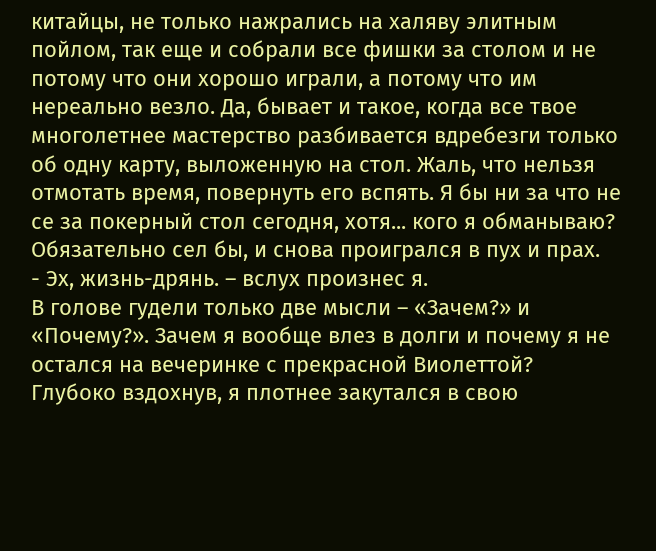китайцы, не только нажрались на халяву элитным пойлом, так еще и собрали все фишки за столом и не потому что они хорошо играли, а потому что им нереально везло. Да, бывает и такое, когда все твое многолетнее мастерство разбивается вдребезги только об одну карту, выложенную на стол. Жаль, что нельзя отмотать время, повернуть его вспять. Я бы ни за что не се за покерный стол сегодня, хотя... кого я обманываю? Обязательно сел бы, и снова проигрался в пух и прах.
- Эх, жизнь-дрянь. – вслух произнес я.
В голове гудели только две мысли – «Зачем?» и «Почему?». Зачем я вообще влез в долги и почему я не остался на вечеринке с прекрасной Виолеттой?
Глубоко вздохнув, я плотнее закутался в свою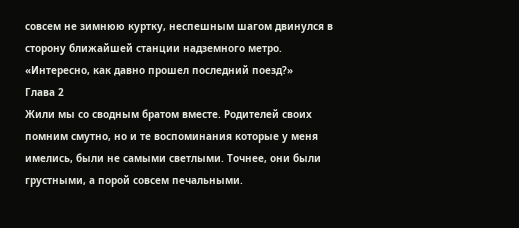совсем не зимнюю куртку, неспешным шагом двинулся в сторону ближайшей станции надземного метро.
«Интересно, как давно прошел последний поезд?»
Глава 2
Жили мы со сводным братом вместе. Родителей своих помним смутно, но и те воспоминания которые у меня имелись, были не самыми светлыми. Точнее, они были грустными, а порой совсем печальными.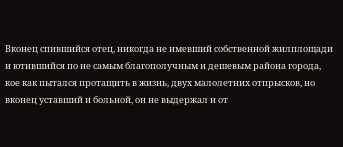Вконец спившийся отец, никогда не имевший собственной жилплощади и ютившийся по не самым благополучным и дешевым района города, кое как пытался протащить в жизнь, двух малолетних отпрысков, но вконец уставший и больной, он не выдержал и от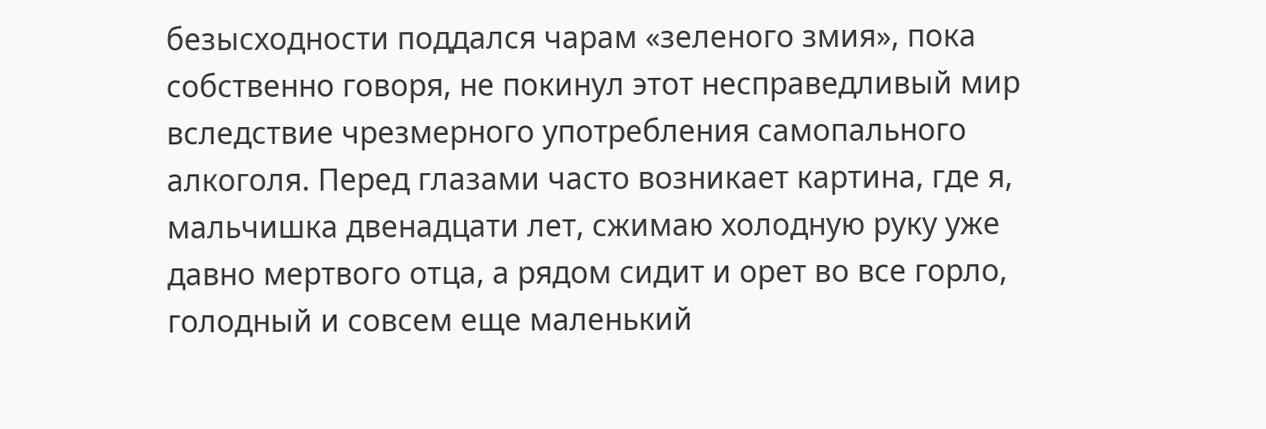безысходности поддался чарам «зеленого змия», пока собственно говоря, не покинул этот несправедливый мир вследствие чрезмерного употребления самопального алкоголя. Перед глазами часто возникает картина, где я, мальчишка двенадцати лет, сжимаю холодную руку уже давно мертвого отца, а рядом сидит и орет во все горло, голодный и совсем еще маленький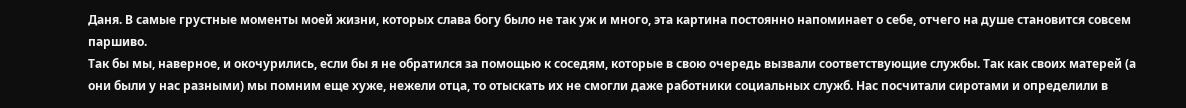Даня. В самые грустные моменты моей жизни, которых слава богу было не так уж и много, эта картина постоянно напоминает о себе, отчего на душе становится совсем паршиво.
Так бы мы, наверное, и окочурились, если бы я не обратился за помощью к соседям, которые в свою очередь вызвали соответствующие службы. Так как своих матерей (а они были у нас разными) мы помним еще хуже, нежели отца, то отыскать их не смогли даже работники социальных служб. Нас посчитали сиротами и определили в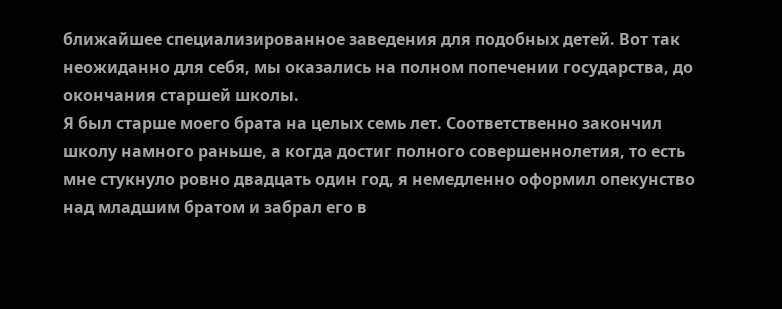ближайшее специализированное заведения для подобных детей. Вот так неожиданно для себя, мы оказались на полном попечении государства, до окончания старшей школы.
Я был старше моего брата на целых семь лет. Соответственно закончил школу намного раньше, а когда достиг полного совершеннолетия, то есть мне стукнуло ровно двадцать один год, я немедленно оформил опекунство над младшим братом и забрал его в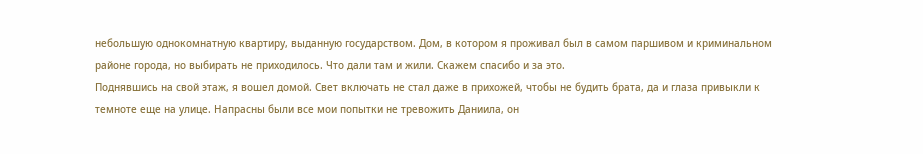небольшую однокомнатную квартиру, выданную государством. Дом, в котором я проживал был в самом паршивом и криминальном районе города, но выбирать не приходилось. Что дали там и жили. Скажем спасибо и за это.
Поднявшись на свой этаж, я вошел домой. Свет включать не стал даже в прихожей, чтобы не будить брата, да и глаза привыкли к темноте еще на улице. Напрасны были все мои попытки не тревожить Даниила, он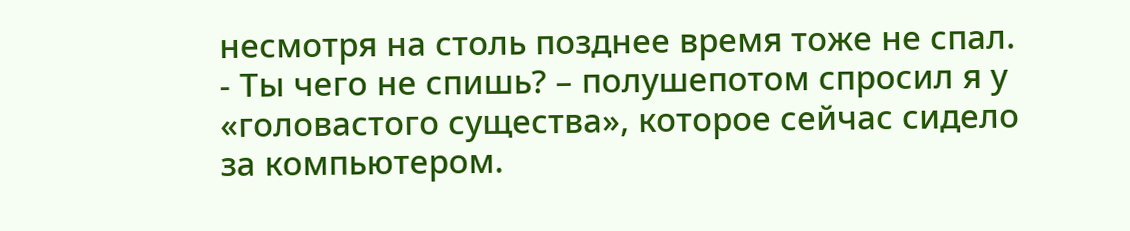несмотря на столь позднее время тоже не спал.
- Ты чего не спишь? – полушепотом спросил я у «головастого существа», которое сейчас сидело за компьютером.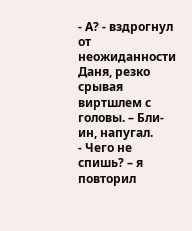- А? - вздрогнул от неожиданности Даня, резко срывая виртшлем с головы. – Бли-ин, напугал.
- Чего не спишь? – я повторил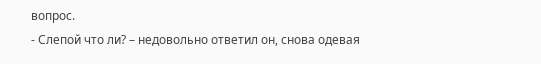вопрос.
- Слепой что ли? – недовольно ответил он, снова одевая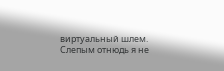виртуальный шлем.
Слепым отнюдь я не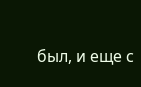был, и еще с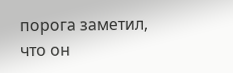порога заметил, что он